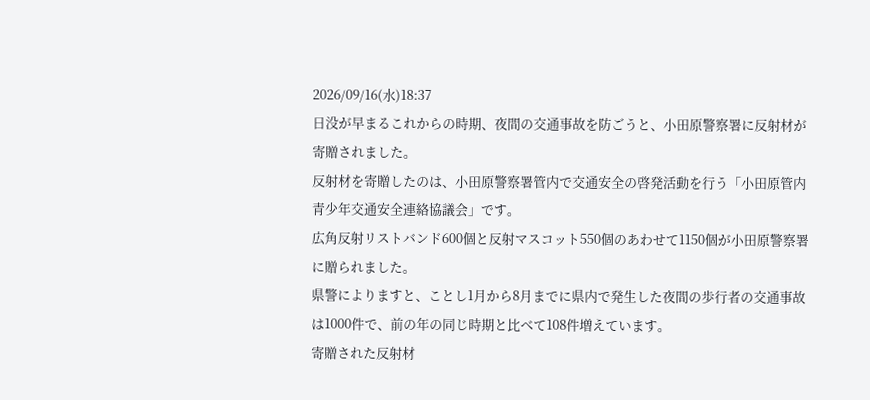2026/09/16(水)18:37
日没が早まるこれからの時期、夜間の交通事故を防ごうと、小田原警察署に反射材が寄贈されました。
反射材を寄贈したのは、小田原警察署管内で交通安全の啓発活動を行う「小田原管内青少年交通安全連絡協議会」です。
広角反射リストバンド600個と反射マスコット550個のあわせて1150個が小田原警察署に贈られました。
県警によりますと、ことし1月から8月までに県内で発生した夜間の歩行者の交通事故は1000件で、前の年の同じ時期と比べて108件増えています。
寄贈された反射材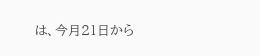は、今月21日から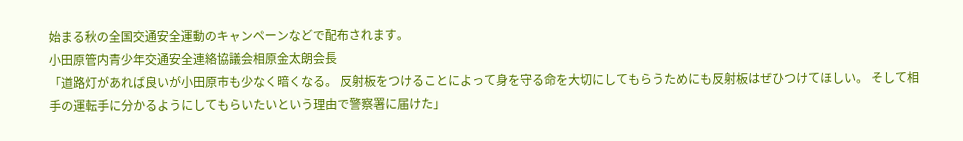始まる秋の全国交通安全運動のキャンペーンなどで配布されます。
小田原管内青少年交通安全連絡協議会相原金太朗会長
「道路灯があれば良いが小田原市も少なく暗くなる。 反射板をつけることによって身を守る命を大切にしてもらうためにも反射板はぜひつけてほしい。 そして相手の運転手に分かるようにしてもらいたいという理由で警察署に届けた」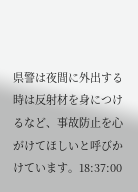県警は夜間に外出する時は反射材を身につけるなど、事故防止を心がけてほしいと呼びかけています。18:37:00